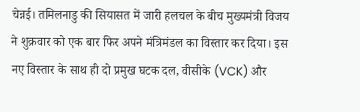चेन्नई। तमिलनाडु की सियासत में जारी हलचल के बीच मुख्यमंत्री विजय ने शुक्रवार को एक बार फिर अपने मंत्रिमंडल का विस्तार कर दिया। इस नए विस्तार के साथ ही दो प्रमुख घटक दल, वीसीके (VCK) और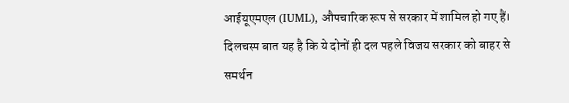आईयूएमएल (IUML), औपचारिक रूप से सरकार में शामिल हो गए हैं। दिलचस्प बात यह है कि ये दोनों ही दल पहले विजय सरकार को बाहर से समर्थन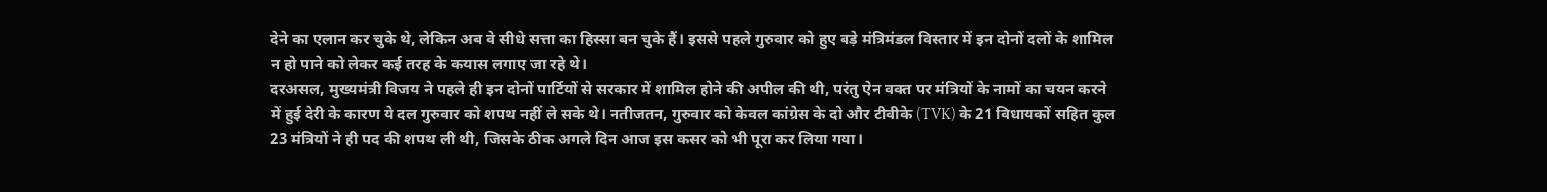देने का एलान कर चुके थे, लेकिन अब वे सीधे सत्ता का हिस्सा बन चुके हैं। इससे पहले गुरुवार को हुए बड़े मंत्रिमंडल विस्तार में इन दोनों दलों के शामिल न हो पाने को लेकर कई तरह के कयास लगाए जा रहे थे।
दरअसल, मुख्यमंत्री विजय ने पहले ही इन दोनों पार्टियों से सरकार में शामिल होने की अपील की थी, परंतु ऐन वक्त पर मंत्रियों के नामों का चयन करने में हुई देरी के कारण ये दल गुरुवार को शपथ नहीं ले सके थे। नतीजतन, गुरुवार को केवल कांग्रेस के दो और टीवीके (TVK) के 21 विधायकों सहित कुल 23 मंत्रियों ने ही पद की शपथ ली थी, जिसके ठीक अगले दिन आज इस कसर को भी पूरा कर लिया गया।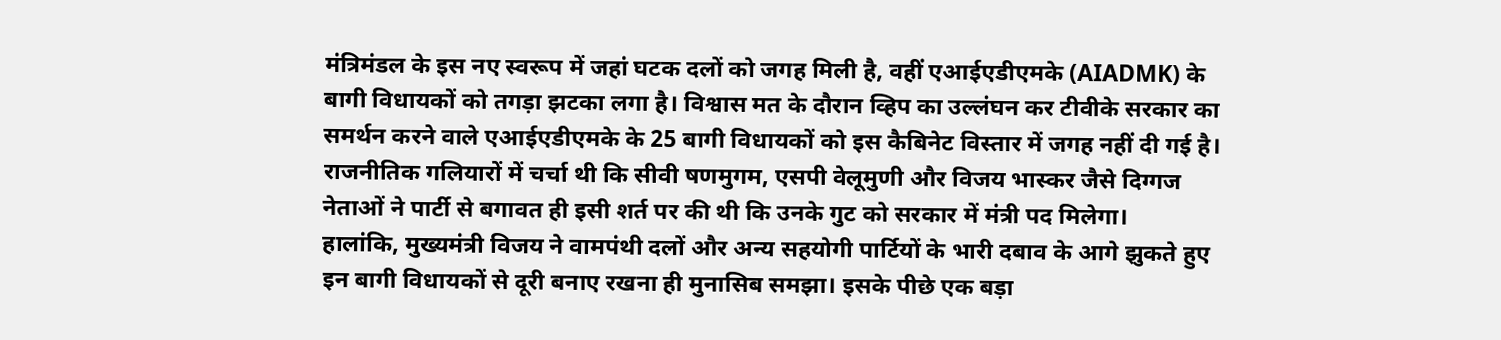मंत्रिमंडल के इस नए स्वरूप में जहां घटक दलों को जगह मिली है, वहीं एआईएडीएमके (AIADMK) के बागी विधायकों को तगड़ा झटका लगा है। विश्वास मत के दौरान व्हिप का उल्लंघन कर टीवीके सरकार का समर्थन करने वाले एआईएडीएमके के 25 बागी विधायकों को इस कैबिनेट विस्तार में जगह नहीं दी गई है। राजनीतिक गलियारों में चर्चा थी कि सीवी षणमुगम, एसपी वेलूमुणी और विजय भास्कर जैसे दिग्गज नेताओं ने पार्टी से बगावत ही इसी शर्त पर की थी कि उनके गुट को सरकार में मंत्री पद मिलेगा।
हालांकि, मुख्यमंत्री विजय ने वामपंथी दलों और अन्य सहयोगी पार्टियों के भारी दबाव के आगे झुकते हुए इन बागी विधायकों से दूरी बनाए रखना ही मुनासिब समझा। इसके पीछे एक बड़ा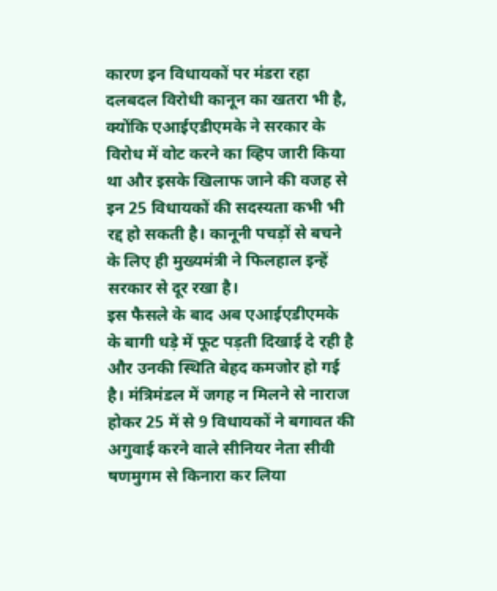कारण इन विधायकों पर मंडरा रहा दलबदल विरोधी कानून का खतरा भी है, क्योंकि एआईएडीएमके ने सरकार के विरोध में वोट करने का व्हिप जारी किया था और इसके खिलाफ जाने की वजह से इन 25 विधायकों की सदस्यता कभी भी रद्द हो सकती है। कानूनी पचड़ों से बचने के लिए ही मुख्यमंत्री ने फिलहाल इन्हें सरकार से दूर रखा है।
इस फैसले के बाद अब एआईएडीएमके के बागी धड़े में फूट पड़ती दिखाई दे रही है और उनकी स्थिति बेहद कमजोर हो गई है। मंत्रिमंडल में जगह न मिलने से नाराज होकर 25 में से 9 विधायकों ने बगावत की अगुवाई करने वाले सीनियर नेता सीवी षणमुगम से किनारा कर लिया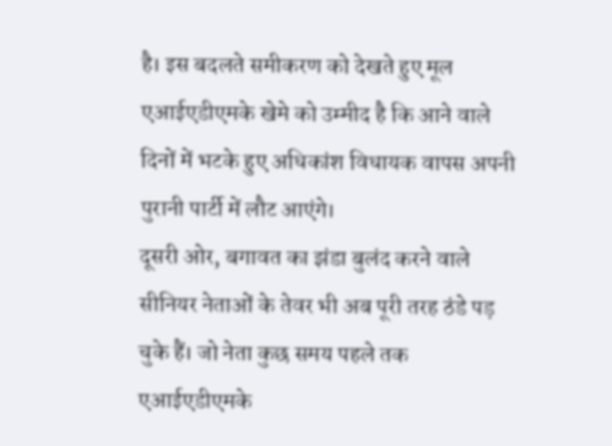है। इस बदलते समीकरण को देखते हुए मूल एआईएडीएमके खेमे को उम्मीद है कि आने वाले दिनों में भटके हुए अधिकांश विधायक वापस अपनी पुरानी पार्टी में लौट आएंगे।
दूसरी ओर, बगावत का झंडा बुलंद करने वाले सीनियर नेताओं के तेवर भी अब पूरी तरह ठंडे पड़ चुके हैं। जो नेता कुछ समय पहले तक एआईएडीएमके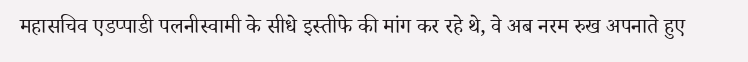महासचिव एडप्पाडी पलनीस्वामी के सीधे इस्तीफे की मांग कर रहे थे, वे अब नरम रुख अपनाते हुए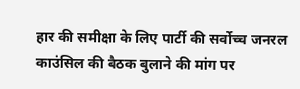हार की समीक्षा के लिए पार्टी की सर्वोच्च जनरल काउंसिल की बैठक बुलाने की मांग पर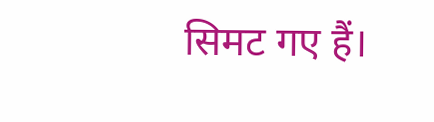सिमट गए हैं।